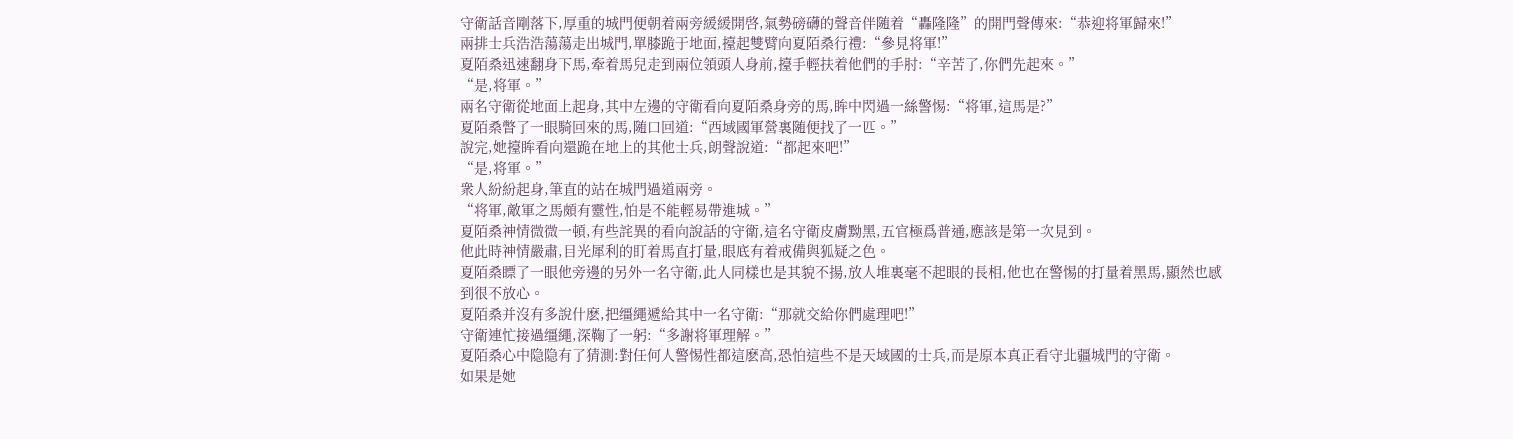守衛話音剛落下,厚重的城門便朝着兩旁緩緩開啓,氣勢磅礴的聲音伴随着“轟隆隆”的開門聲傳來:“恭迎将軍歸來!”
兩排士兵浩浩蕩蕩走出城門,單膝跪于地面,擡起雙臂向夏陌桑行禮:“參見将軍!”
夏陌桑迅速翻身下馬,牽着馬兒走到兩位領頭人身前,擡手輕扶着他們的手肘:“辛苦了,你們先起來。”
“是,将軍。”
兩名守衛從地面上起身,其中左邊的守衛看向夏陌桑身旁的馬,眸中閃過一絲警惕:“将軍,這馬是?”
夏陌桑瞥了一眼騎回來的馬,随口回道:“西域國軍營裏随便找了一匹。”
說完,她擡眸看向還跪在地上的其他士兵,朗聲說道:“都起來吧!”
“是,将軍。”
衆人紛紛起身,筆直的站在城門過道兩旁。
“将軍,敵軍之馬頗有靈性,怕是不能輕易帶進城。”
夏陌桑神情微微一頓,有些詫異的看向說話的守衛,這名守衛皮膚黝黑,五官極爲普通,應該是第一次見到。
他此時神情嚴肅,目光犀利的盯着馬直打量,眼底有着戒備與狐疑之色。
夏陌桑瞟了一眼他旁邊的另外一名守衛,此人同樣也是其貌不揚,放人堆裏毫不起眼的長相,他也在警惕的打量着黑馬,顯然也感到很不放心。
夏陌桑并沒有多說什麽,把缰繩遞給其中一名守衛:“那就交給你們處理吧!”
守衛連忙接過缰繩,深鞠了一躬:“多謝将軍理解。”
夏陌桑心中隐隐有了猜測:對任何人警惕性都這麽高,恐怕這些不是天域國的士兵,而是原本真正看守北疆城門的守衛。
如果是她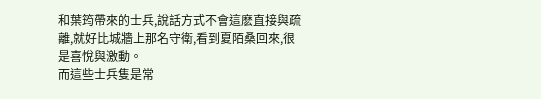和葉筠帶來的士兵,說話方式不會這麽直接與疏離,就好比城牆上那名守衛,看到夏陌桑回來,很是喜悅與激動。
而這些士兵隻是常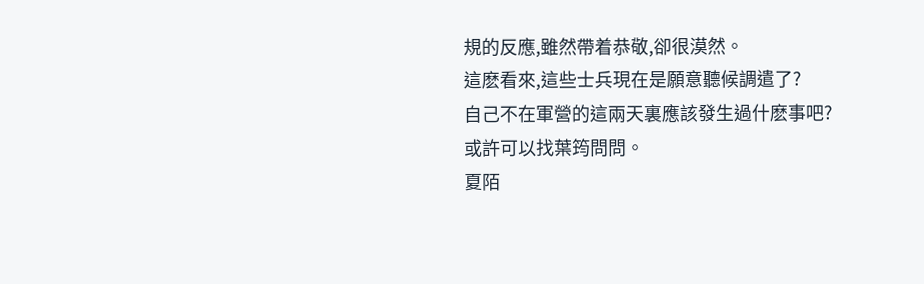規的反應,雖然帶着恭敬,卻很漠然。
這麽看來,這些士兵現在是願意聽候調遣了?
自己不在軍營的這兩天裏應該發生過什麽事吧?
或許可以找葉筠問問。
夏陌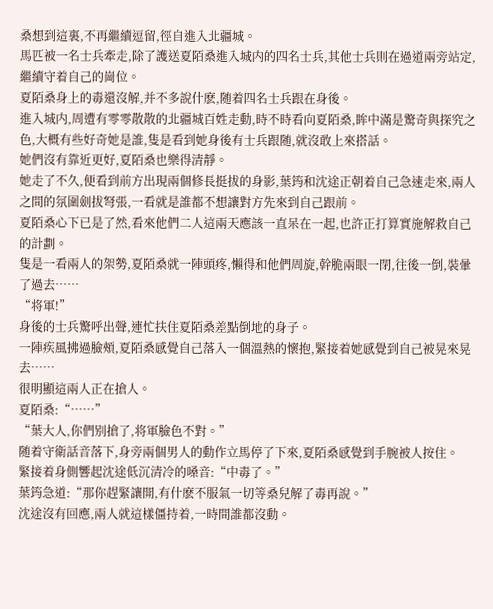桑想到這裏,不再繼續逗留,徑自進入北疆城。
馬匹被一名士兵牽走,除了護送夏陌桑進入城内的四名士兵,其他士兵則在過道兩旁站定,繼續守着自己的崗位。
夏陌桑身上的毒還沒解,并不多說什麽,随着四名士兵跟在身後。
進入城内,周遭有零零散散的北疆城百姓走動,時不時看向夏陌桑,眸中滿是驚奇與探究之色,大概有些好奇她是誰,隻是看到她身後有士兵跟随,就沒敢上來搭話。
她們沒有靠近更好,夏陌桑也樂得清靜。
她走了不久,便看到前方出現兩個修長挺拔的身影,葉筠和沈途正朝着自己急速走來,兩人之間的氛圍劍拔弩張,一看就是誰都不想讓對方先來到自己跟前。
夏陌桑心下已是了然,看來他們二人這兩天應該一直呆在一起,也許正打算實施解救自己的計劃。
隻是一看兩人的架勢,夏陌桑就一陣頭疼,懶得和他們周旋,幹脆兩眼一閉,往後一倒,裝暈了過去……
“将軍!”
身後的士兵驚呼出聲,連忙扶住夏陌桑差點倒地的身子。
一陣疾風拂過臉頰,夏陌桑感覺自己落入一個溫熱的懷抱,緊接着她感覺到自己被晃來晃去……
很明顯這兩人正在搶人。
夏陌桑:“……”
“葉大人,你們别搶了,将軍臉色不對。”
随着守衛話音落下,身旁兩個男人的動作立馬停了下來,夏陌桑感覺到手腕被人按住。
緊接着身側響起沈途低沉清冷的嗓音:“中毒了。”
葉筠急道:“那你趕緊讓開,有什麽不服氣一切等桑兒解了毒再說。”
沈途沒有回應,兩人就這樣僵持着,一時間誰都沒動。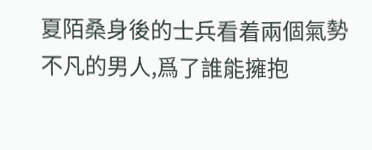夏陌桑身後的士兵看着兩個氣勢不凡的男人,爲了誰能擁抱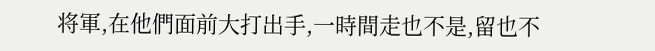将軍,在他們面前大打出手,一時間走也不是,留也不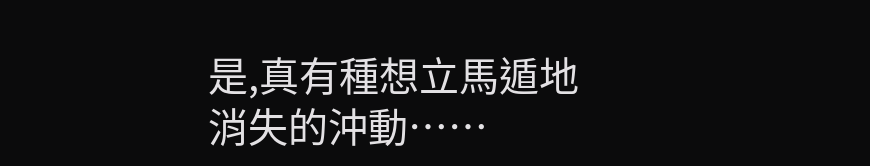是,真有種想立馬遁地消失的沖動……